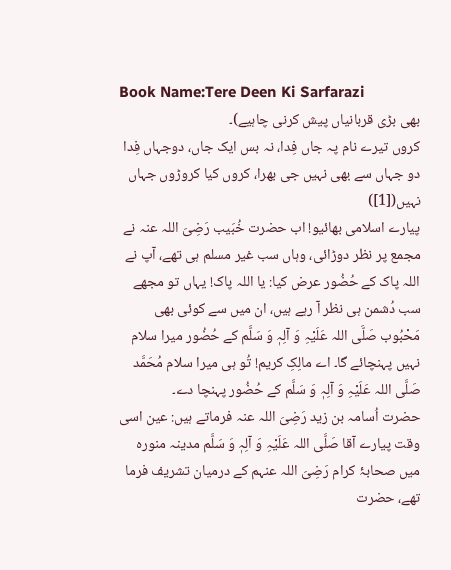Book Name:Tere Deen Ki Sarfarazi
بھی بڑی قربانیاں پیش کرنی چاہیے)۔
کروں تیرے نام پہ جاں فِدا، نہ بس ایک جاں، دوجہاں فِدا
دو جہاں سے بھی نہیں جی بھرا، کروں کیا کروڑوں جہاں نہیں([1])
پیارے اسلامی بھائیو! اب حضرت خُبَیب رَضِیَ اللہ عنہ نے مجمع پر نظر دوڑائی، وہاں سب غیر مسلم ہی تھے، آپ نے اللہ پاک کے حُضُور عرض کیا: یا اللہ پاک! یہاں تو مجھے سب دُشمن ہی نظر آ رہے ہیں، ان میں سے کوئی بھی مَحْبُوب صَلَّی اللہ عَلَیْہِ وَ آلِہٖ وَ سَلَّم کے حُضُور میرا سلام نہیں پہنچائے گا۔ اے مالِکِ کریم! تُو ہی میرا سلام مُحَمَّد صَلَّی اللہ عَلَیْہِ وَ آلِہٖ وَ سَلَّم کے حُضُور پہنچا دے۔
حضرت اُسامہ بن زید رَضِیَ اللہ عنہ فرماتے ہیں: عین اسی وقت پیارے آقا صَلَّی اللہ عَلَیْہِ وَ آلِہٖ وَ سَلَّم مدینہ منورہ میں صحابۂ کرام رَضِیَ اللہ عنہم کے درمیان تشریف فرما تھے، حضرت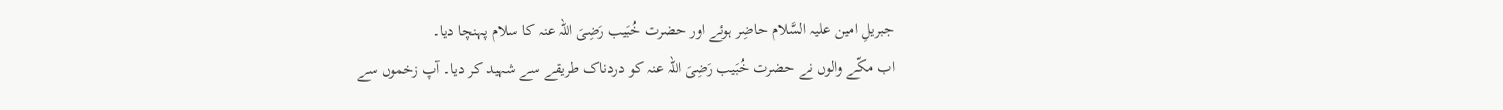جبریلِ امین علیہ السَّلام حاضِر ہوئے اور حضرت خُبَیب رَضِیَ اللہ عنہ کا سلام پہنچا دیا۔
اب مکّے والوں نے حضرت خُبَیب رَضِیَ اللہ عنہ کو دردناک طریقے سے شہید کر دیا۔ آپ زخموں سے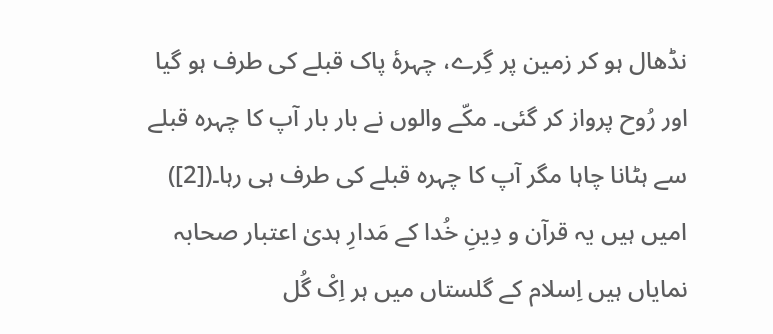نڈھال ہو کر زمین پر گِرے، چہرۂ پاک قبلے کی طرف ہو گیا اور رُوح پرواز کر گئی۔ مکّے والوں نے بار بار آپ کا چہرہ قبلے سے ہٹانا چاہا مگر آپ کا چہرہ قبلے کی طرف ہی رہا۔([2])
امیں ہیں یہ قرآن و دِینِ خُدا کے مَدارِ ہدیٰ اعتبار صحابہ
نمایاں ہیں اِسلام کے گلستاں میں ہر اِکْ گُل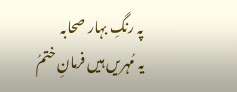پہ رنگِ بہار صحابہ
یہ مُہریں ہیں فرمانِ ختمُ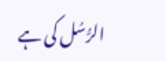الرُّسُل کی ہے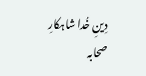دِینِ خُدا شاہکارِ صحابہ